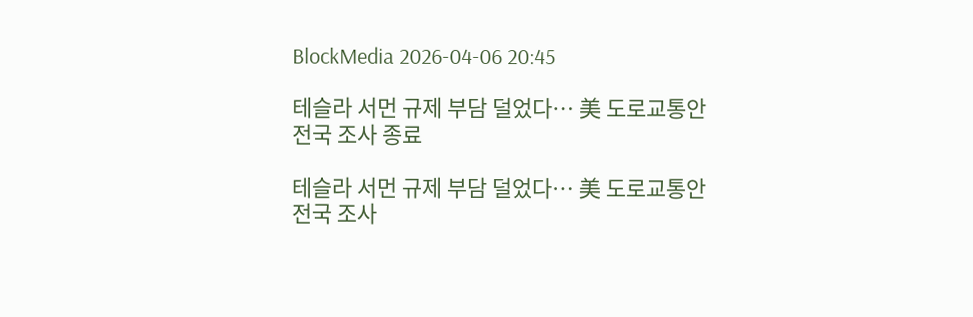BlockMedia 2026-04-06 20:45

테슬라 서먼 규제 부담 덜었다… 美 도로교통안전국 조사 종료

테슬라 서먼 규제 부담 덜었다… 美 도로교통안전국 조사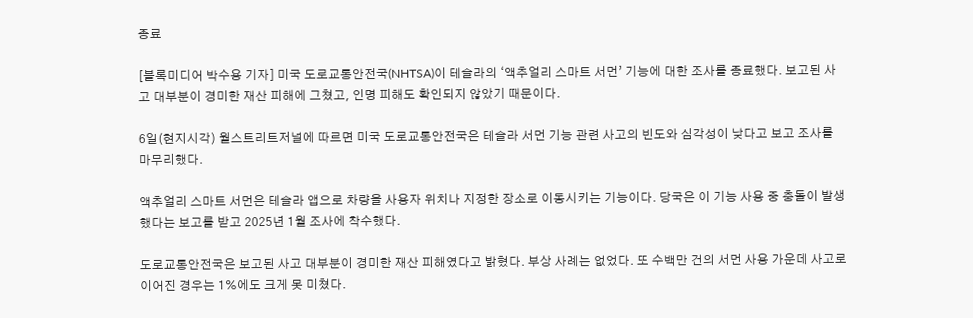종료

[블록미디어 박수용 기자] 미국 도로교통안전국(NHTSA)이 테슬라의 ‘액추얼리 스마트 서먼’ 기능에 대한 조사를 종료했다. 보고된 사고 대부분이 경미한 재산 피해에 그쳤고, 인명 피해도 확인되지 않았기 때문이다.

6일(현지시각) 월스트리트저널에 따르면 미국 도로교통안전국은 테슬라 서먼 기능 관련 사고의 빈도와 심각성이 낮다고 보고 조사를 마무리했다.

액추얼리 스마트 서먼은 테슬라 앱으로 차량을 사용자 위치나 지정한 장소로 이동시키는 기능이다. 당국은 이 기능 사용 중 충돌이 발생했다는 보고를 받고 2025년 1월 조사에 착수했다.

도로교통안전국은 보고된 사고 대부분이 경미한 재산 피해였다고 밝혔다. 부상 사례는 없었다. 또 수백만 건의 서먼 사용 가운데 사고로 이어진 경우는 1%에도 크게 못 미쳤다.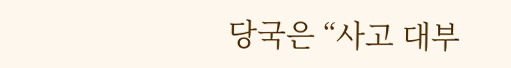당국은 “사고 대부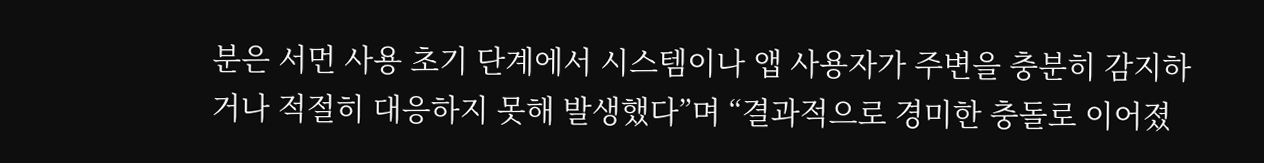분은 서먼 사용 초기 단계에서 시스템이나 앱 사용자가 주변을 충분히 감지하거나 적절히 대응하지 못해 발생했다”며 “결과적으로 경미한 충돌로 이어졌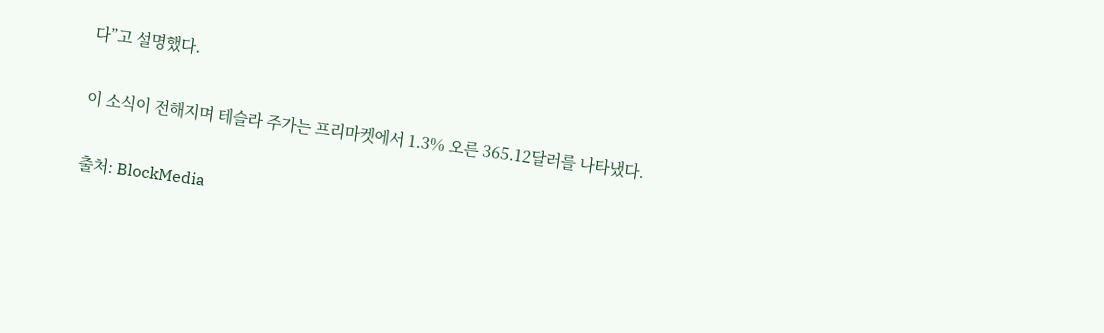다”고 설명했다.

이 소식이 전해지며 테슬라 주가는 프리마켓에서 1.3% 오른 365.12달러를 나타냈다.

출처: BlockMedia